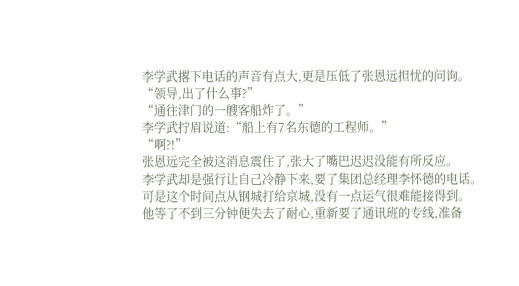李学武撂下电话的声音有点大,更是压低了张恩远担忧的问询。
“领导,出了什么事?”
“通往津门的一艘客船炸了。”
李学武拧眉说道:“船上有7名东德的工程师。”
“啊?!”
张恩远完全被这消息震住了,张大了嘴巴迟迟没能有所反应。
李学武却是强行让自己冷静下来,要了集团总经理李怀德的电话。
可是这个时间点从钢城打给京城,没有一点运气很难能接得到。
他等了不到三分钟便失去了耐心,重新要了通讯班的专线,准备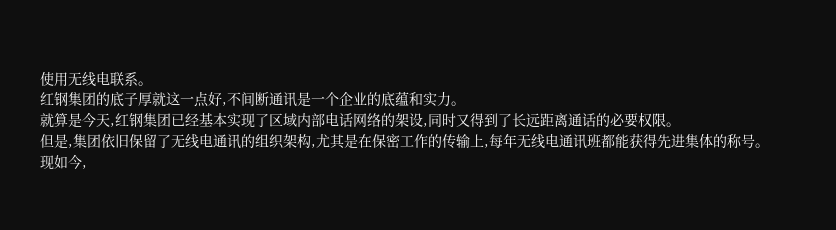使用无线电联系。
红钢集团的底子厚就这一点好,不间断通讯是一个企业的底蕴和实力。
就算是今天,红钢集团已经基本实现了区域内部电话网络的架设,同时又得到了长远距离通话的必要权限。
但是,集团依旧保留了无线电通讯的组织架构,尤其是在保密工作的传输上,每年无线电通讯班都能获得先进集体的称号。
现如今,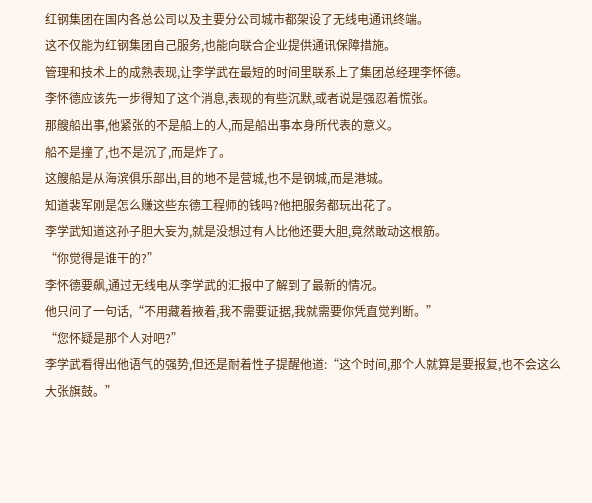红钢集团在国内各总公司以及主要分公司城市都架设了无线电通讯终端。
这不仅能为红钢集团自己服务,也能向联合企业提供通讯保障措施。
管理和技术上的成熟表现,让李学武在最短的时间里联系上了集团总经理李怀德。
李怀德应该先一步得知了这个消息,表现的有些沉默,或者说是强忍着慌张。
那艘船出事,他紧张的不是船上的人,而是船出事本身所代表的意义。
船不是撞了,也不是沉了,而是炸了。
这艘船是从海滨俱乐部出,目的地不是营城,也不是钢城,而是港城。
知道裴军刚是怎么赚这些东德工程师的钱吗?他把服务都玩出花了。
李学武知道这孙子胆大妄为,就是没想过有人比他还要大胆,竟然敢动这根筋。
“你觉得是谁干的?”
李怀德要飙,通过无线电从李学武的汇报中了解到了最新的情况。
他只问了一句话,“不用藏着掖着,我不需要证据,我就需要你凭直觉判断。”
“您怀疑是那个人对吧?”
李学武看得出他语气的强势,但还是耐着性子提醒他道:“这个时间,那个人就算是要报复,也不会这么大张旗鼓。”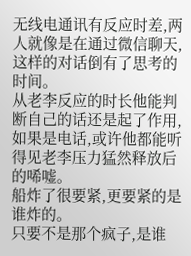无线电通讯有反应时差,两人就像是在通过微信聊天,这样的对话倒有了思考的时间。
从老李反应的时长他能判断自己的话还是起了作用,如果是电话,或许他都能听得见老李压力猛然释放后的唏嘘。
船炸了很要紧,更要紧的是谁炸的。
只要不是那个疯子,是谁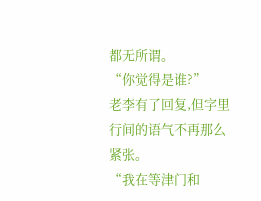都无所谓。
“你觉得是谁?”
老李有了回复,但字里行间的语气不再那么紧张。
“我在等津门和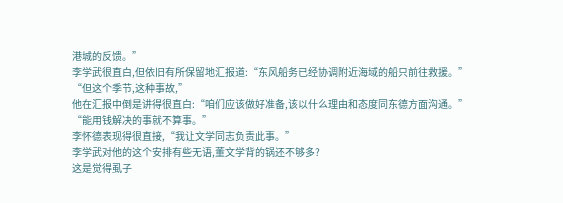港城的反馈。”
李学武很直白,但依旧有所保留地汇报道:“东风船务已经协调附近海域的船只前往救援。”
“但这个季节,这种事故,”
他在汇报中倒是讲得很直白:“咱们应该做好准备,该以什么理由和态度同东德方面沟通。”
“能用钱解决的事就不算事。”
李怀德表现得很直接,“我让文学同志负责此事。”
李学武对他的这个安排有些无语,董文学背的锅还不够多?
这是觉得虱子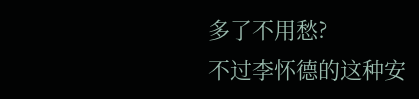多了不用愁?
不过李怀德的这种安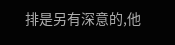排是另有深意的,他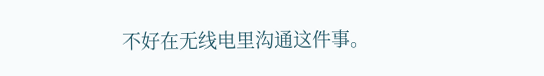不好在无线电里沟通这件事。